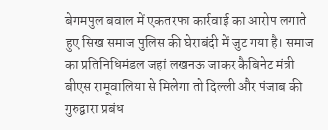बेगमपुल बवाल में एकतरफा कार्रवाई का आरोप लगाते हुए सिख समाज पुलिस की घेराबंदी में जुट गया है। समाज का प्रतिनिधिमंडल जहां लखनऊ जाकर कैबिनेट मंत्री बीएस रामूवालिया से मिलेगा तो दिल्ली और पंजाब की गुरुद्वारा प्रबंध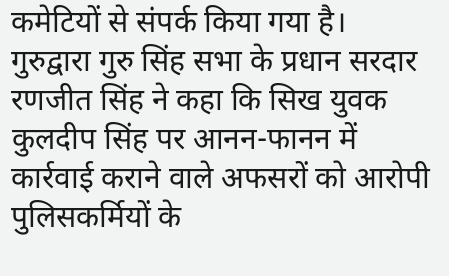कमेटियों से संपर्क किया गया है।
गुरुद्वारा गुरु सिंह सभा के प्रधान सरदार रणजीत सिंह ने कहा कि सिख युवक कुलदीप सिंह पर आनन-फानन में कार्रवाई कराने वाले अफसरों को आरोपी पुलिसकर्मियों के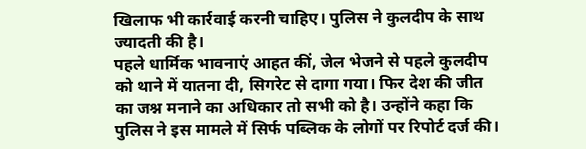खिलाफ भी कार्रवाई करनी चाहिए। पुलिस ने कुलदीप के साथ ज्यादती की है।
पहले धार्मिक भावनाएं आहत कीं, जेल भेजने से पहले कुलदीप को थाने में यातना दी, सिगरेट से दागा गया। फिर देश की जीत का जश्न मनाने का अधिकार तो सभी को है। उन्होंने कहा कि पुलिस ने इस मामले में सिर्फ पब्लिक के लोगों पर रिपोर्ट दर्ज की।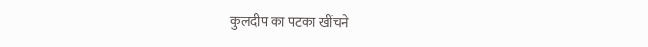कुलदीप का पटका खींचने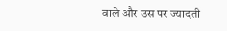वाले और उस पर ज्यादती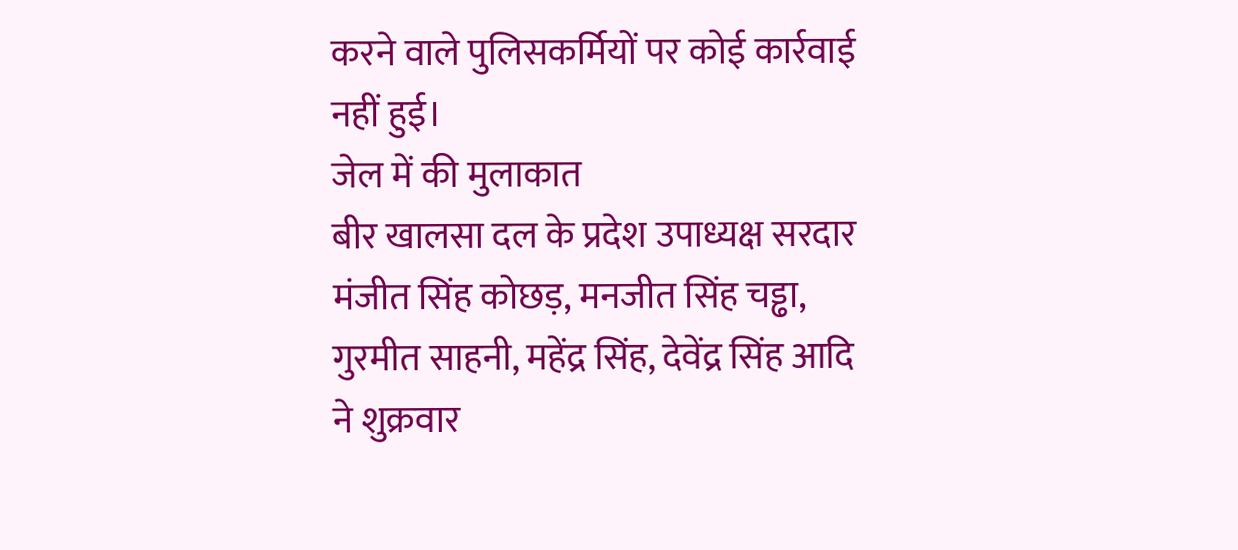करने वाले पुलिसकर्मियों पर कोई कार्रवाई नहीं हुई।
जेल में की मुलाकात
बीर खालसा दल के प्रदेश उपाध्यक्ष सरदार मंजीत सिंह कोछड़, मनजीत सिंह चड्ढा, गुरमीत साहनी, महेंद्र सिंह, देवेंद्र सिंह आदि ने शुक्रवार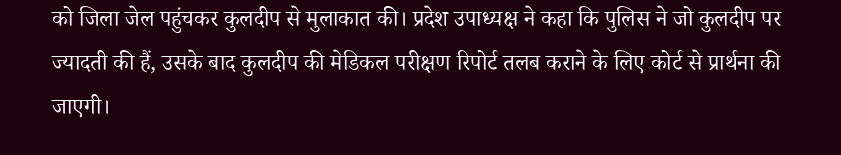को जिला जेल पहुंचकर कुलदीप से मुलाकात की। प्रदेश उपाध्यक्ष ने कहा कि पुलिस ने जो कुलदीप पर ज्यादती की हैं, उसके बाद कुलदीप की मेडिकल परीक्षण रिपोर्ट तलब कराने के लिए कोर्ट से प्रार्थना की जाएगी।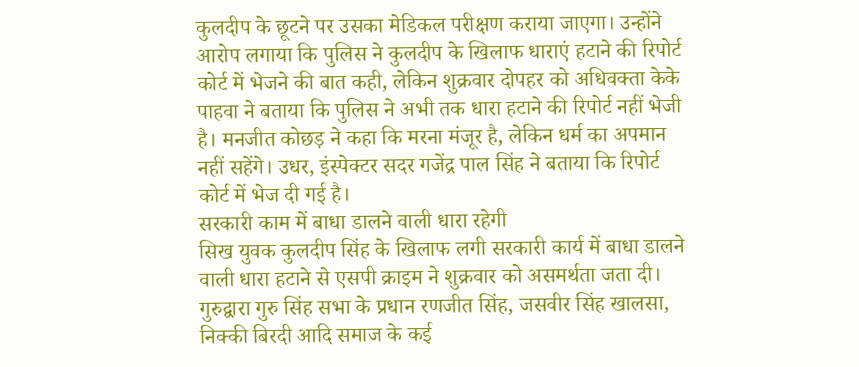कुलदीप के छूटने पर उसका मेडिकल परीक्षण कराया जाएगा। उन्होंने आरोप लगाया कि पुलिस ने कुलदीप के खिलाफ धाराएं हटाने की रिपोर्ट कोर्ट में भेजने की बात कही, लेकिन शुक्रवार दोपहर को अधिवक्ता केके पाहवा ने बताया कि पुलिस ने अभी तक धारा हटाने की रिपोर्ट नहीं भेजी है। मनजीत कोछड़ ने कहा कि मरना मंजूर है, लेकिन धर्म का अपमान नहीं सहेंगे। उधर, इंस्पेक्टर सदर गजेंद्र पाल सिंह ने बताया कि रिपोर्ट कोर्ट में भेज दी गई है।
सरकारी काम में बाधा डालने वाली धारा रहेगी
सिख युवक कुलदीप सिंह के खिलाफ लगी सरकारी कार्य में बाधा डालने वाली धारा हटाने से एसपी क्राइम ने शुक्रवार को असमर्थता जता दी। गुरुद्वारा गुरु सिंह सभा के प्रधान रणजीत सिंह, जसवीर सिंह खालसा, निक्की बिरदी आदि समाज के कई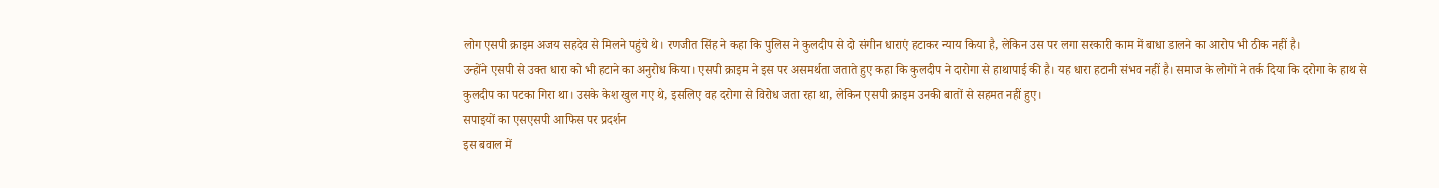लोग एसपी क्राइम अजय सहदेव से मिलने पहुंचे थे। रणजीत सिंह ने कहा कि पुलिस ने कुलदीप से दो संगीन धाराएं हटाकर न्याय किया है, लेकिन उस पर लगा सरकारी काम में बाधा डालने का आरोप भी ठीक नहीं है।
उन्होंने एसपी से उक्त धारा को भी हटाने का अनुरोध किया। एसपी क्राइम ने इस पर असमर्थता जताते हुए कहा कि कुलदीप ने दारोगा से हाथापाई की है। यह धारा हटानी संभव नहीं है। समाज के लोगों ने तर्क दिया कि दरोगा के हाथ से कुलदीप का पटका गिरा था। उसके केश खुल गए थे, इसलिए वह दरोगा से विरोध जता रहा था, लेकिन एसपी क्राइम उनकी बातों से सहमत नहीं हुए।
सपाइयों का एसएसपी आफिस पर प्रदर्शन
इस बवाल में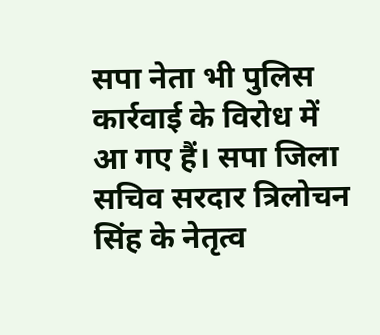सपा नेता भी पुलिस कार्रवाई के विरोध में आ गए हैं। सपा जिला सचिव सरदार त्रिलोचन सिंह के नेतृत्व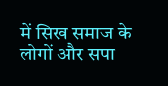में सिख समाज के लोगों और सपा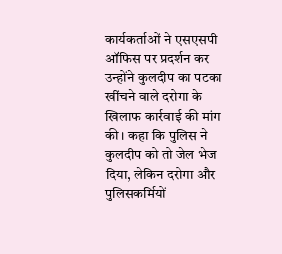कार्यकर्ताओं ने एसएसपी ऑफिस पर प्रदर्शन कर उन्होंने कुलदीप का पटका खींचने वाले दरोगा के खिलाफ कार्रवाई की मांग की। कहा कि पुलिस ने कुलदीप को तो जेल भेज दिया, लेकिन दरोगा और पुलिसकर्मियों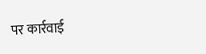पर कार्रवाई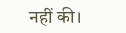नहीं की।